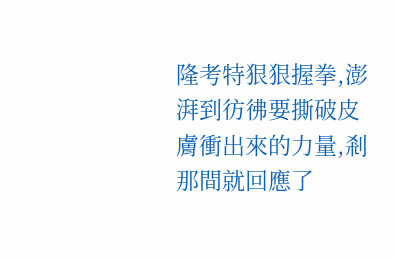隆考特狠狠握拳,澎湃到彷彿要撕破皮膚衝出來的力量,剎那間就回應了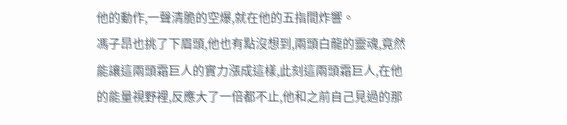他的動作,一聲清脆的空爆,就在他的五指間炸響。
馮子昂也挑了下眉頭,他也有點沒想到,兩頭白龍的靈魂,竟然能讓這兩頭霜巨人的實力漲成這樣,此刻這兩頭霜巨人,在他的能量視野裡,反應大了一倍都不止,他和之前自己見過的那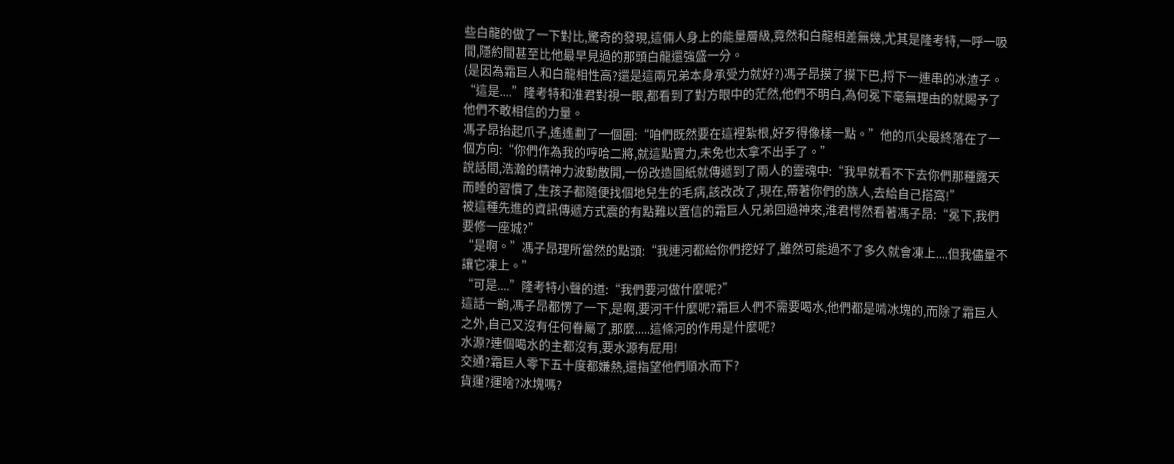些白龍的做了一下對比,驚奇的發現,這倆人身上的能量層級,竟然和白龍相差無幾,尤其是隆考特,一呼一吸間,隱約間甚至比他最早見過的那頭白龍還強盛一分。
(是因為霜巨人和白龍相性高?還是這兩兄弟本身承受力就好?)馮子昂摸了摸下巴,捋下一連串的冰渣子。
“這是....”隆考特和淮君對視一眼,都看到了對方眼中的茫然,他們不明白,為何冕下毫無理由的就賜予了他們不敢相信的力量。
馮子昂抬起爪子,遙遙劃了一個圈:“咱們既然要在這裡紮根,好歹得像樣一點。”他的爪尖最終落在了一個方向:“你們作為我的哼哈二將,就這點實力,未免也太拿不出手了。”
說話間,浩瀚的精神力波動散開,一份改造圖紙就傳遞到了兩人的靈魂中:“我早就看不下去你們那種露天而睡的習慣了,生孩子都隨便找個地兒生的毛病,該改改了,現在,帶著你們的族人,去給自己搭窩!”
被這種先進的資訊傳遞方式震的有點難以置信的霜巨人兄弟回過神來,淮君愕然看著馮子昂:“冕下,我們要修一座城?”
“是啊。”馮子昂理所當然的點頭:“我連河都給你們挖好了,雖然可能過不了多久就會凍上....但我儘量不讓它凍上。”
“可是....”隆考特小聲的道:“我們要河做什麼呢?”
這話一齣,馮子昂都愣了一下,是啊,要河干什麼呢?霜巨人們不需要喝水,他們都是啃冰塊的,而除了霜巨人之外,自己又沒有任何眷屬了,那麼.....這條河的作用是什麼呢?
水源?連個喝水的主都沒有,要水源有屁用!
交通?霜巨人零下五十度都嫌熱,還指望他們順水而下?
貨運?運啥?冰塊嗎?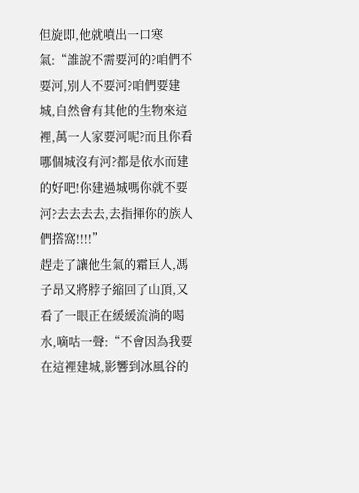但旋即,他就噴出一口寒氣:“誰說不需要河的?咱們不要河,別人不要河?咱們要建城,自然會有其他的生物來這裡,萬一人家要河呢?而且你看哪個城沒有河?都是依水而建的好吧!你建過城嗎你就不要河?去去去去,去指揮你的族人們撘窩!!!!”
趕走了讓他生氣的霜巨人,馮子昂又將脖子縮回了山頂,又看了一眼正在緩緩流淌的喝水,嘀咕一聲:“不會因為我要在這裡建城,影響到冰風谷的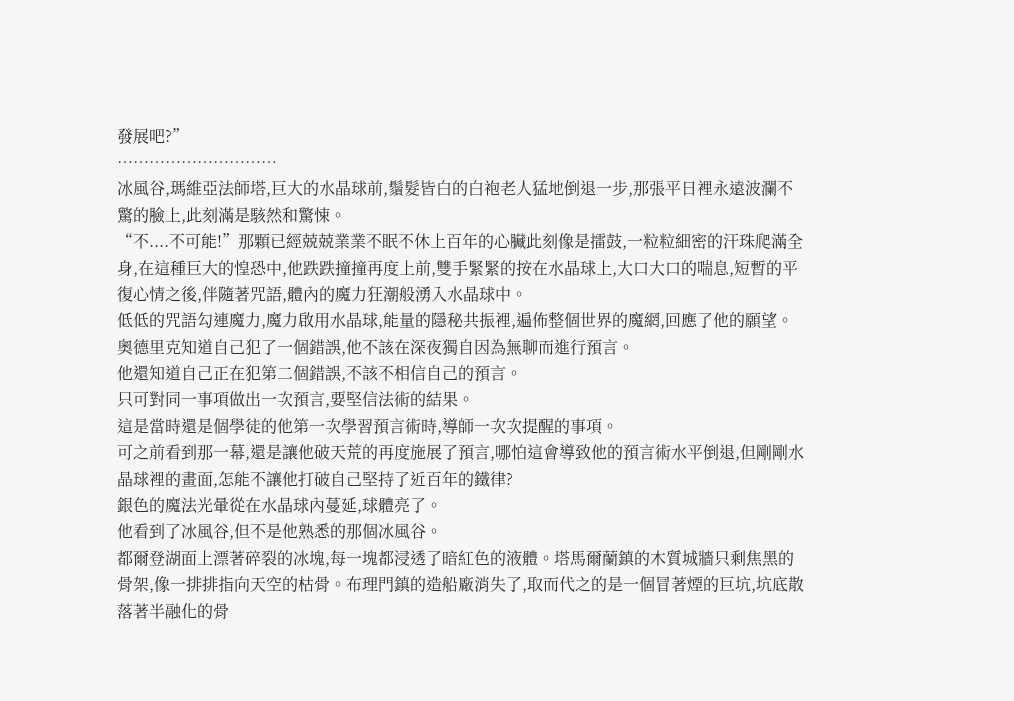發展吧?”
…………………………
冰風谷,瑪維亞法師塔,巨大的水晶球前,鬚髮皆白的白袍老人猛地倒退一步,那張平日裡永遠波瀾不驚的臉上,此刻滿是駭然和驚悚。
“不....不可能!”那顆已經兢兢業業不眠不休上百年的心臟此刻像是擂鼓,一粒粒細密的汗珠爬滿全身,在這種巨大的惶恐中,他跌跌撞撞再度上前,雙手緊緊的按在水晶球上,大口大口的喘息,短暫的平復心情之後,伴隨著咒語,體內的魔力狂潮般湧入水晶球中。
低低的咒語勾連魔力,魔力啟用水晶球,能量的隱秘共振裡,遍佈整個世界的魔網,回應了他的願望。
奧德里克知道自己犯了一個錯誤,他不該在深夜獨自因為無聊而進行預言。
他還知道自己正在犯第二個錯誤,不該不相信自己的預言。
只可對同一事項做出一次預言,要堅信法術的結果。
這是當時還是個學徒的他第一次學習預言術時,導師一次次提醒的事項。
可之前看到那一幕,還是讓他破天荒的再度施展了預言,哪怕這會導致他的預言術水平倒退,但剛剛水晶球裡的畫面,怎能不讓他打破自己堅持了近百年的鐵律?
銀色的魔法光暈從在水晶球內蔓延,球體亮了。
他看到了冰風谷,但不是他熟悉的那個冰風谷。
都爾登湖面上漂著碎裂的冰塊,每一塊都浸透了暗紅色的液體。塔馬爾蘭鎮的木質城牆只剩焦黑的骨架,像一排排指向天空的枯骨。布理門鎮的造船廠消失了,取而代之的是一個冒著煙的巨坑,坑底散落著半融化的骨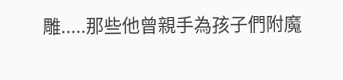雕.....那些他曾親手為孩子們附魔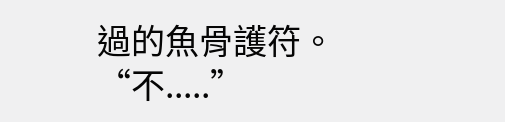過的魚骨護符。
“不.....”